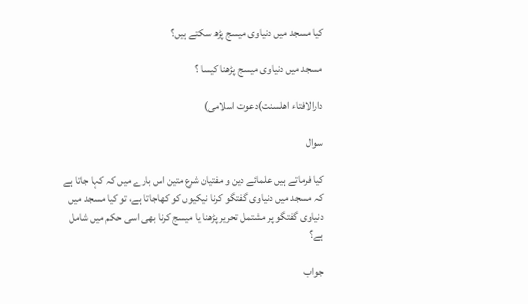کیا مسجد میں دنیاوی میسج پڑھ سکتے ہیں؟

مسجد میں دنیاوی میسج پڑھنا کیسا ؟

دارالافتاء اھلسنت)دعوت اسلامی)

سوال

کیا فرماتے ہیں علمائے دین و مفتیان شرع متین اس بارے میں کہ کہا جاتا ہے کہ مسجد میں دنیاوی گفتگو کرنا نیکیوں کو کھاجاتا ہے، تو کیا مسجد میں دنیاوی گفتگو پر مشتمل تحریر پڑھنا یا میسج کرنا بھی اسی حکم میں شامل ہے؟

جواب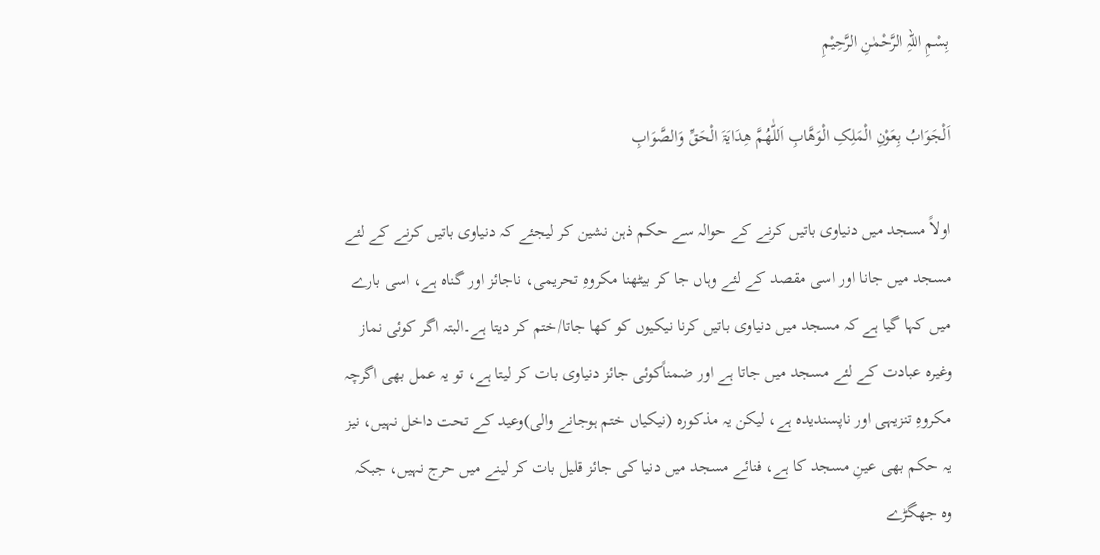بِسْمِ اللہِ الرَّحْمٰنِ الرَّحِیْمِ

اَلْجَوَابُ بِعَوْنِ الْمَلِکِ الْوَھَّابِ اَللّٰھُمَّ ھِدَایَۃَ الْحَقِّ وَالصَّوَابِ

اولاً مسجد میں دنیاوی باتیں کرنے کے حوالہ سے حکم ذہن نشین کر لیجئے کہ دنیاوی باتیں کرنے کے لئے مسجد میں جانا اور اسی مقصد کے لئے وہاں جا کر بیٹھنا مکروہِ تحریمی، ناجائز اور گناہ ہے، اسی بارے میں کہا گیا ہے کہ مسجد میں دنیاوی باتیں کرنا نیکیوں کو کھا جاتا/ختم کر دیتا ہے۔البتہ اگر کوئی نماز وغیرہ عبادت کے لئے مسجد میں جاتا ہے اور ضمناًکوئی جائز دنیاوی بات کر لیتا ہے، تو یہ عمل بھی اگرچہ مکروہِ تنزیہی اور ناپسندیدہ ہے، لیکن یہ مذکورہ (نیکیاں ختم ہوجانے والی)وعید کے تحت داخل نہیں، نیز یہ حکم بھی عینِ مسجد کا ہے، فنائے مسجد میں دنیا کی جائز قلیل بات کر لینے میں حرج نہیں، جبکہ وہ جھگڑے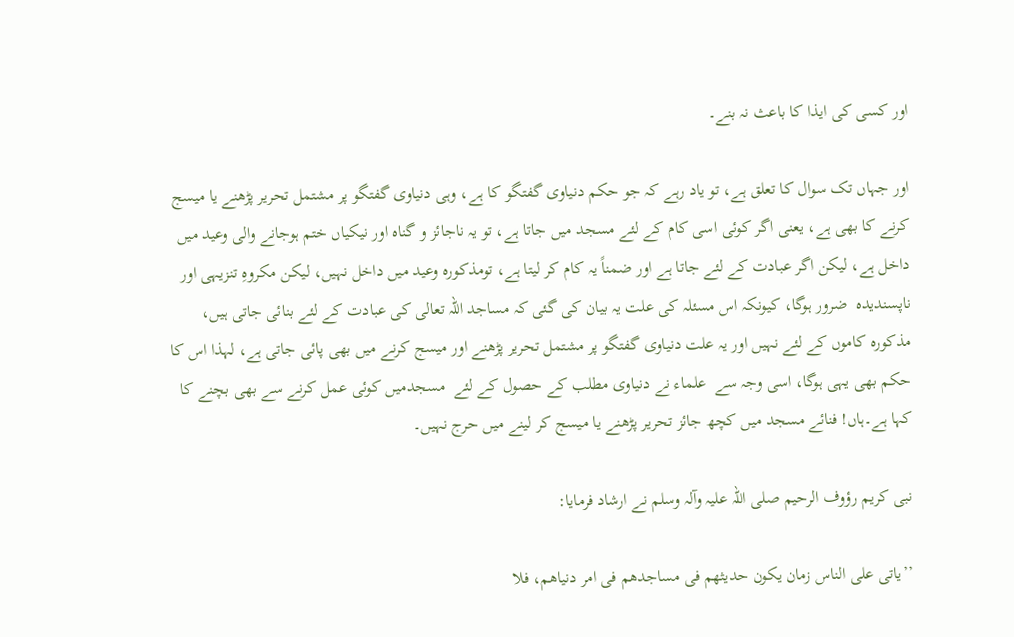اور کسی کی ایذا کا باعث نہ بنے۔

اور جہاں تک سوال کا تعلق ہے، تو یاد رہے کہ جو حکم دنیاوی گفتگو کا ہے، وہی دنیاوی گفتگو پر مشتمل تحریر پڑھنے یا میسج کرنے کا بھی ہے، یعنی اگر کوئی اسی کام کے لئے مسجد میں جاتا ہے، تو یہ ناجائز و گناہ اور نیکیاں ختم ہوجانے والی وعید میں داخل ہے، لیکن اگر عبادت کے لئے جاتا ہے اور ضمناً یہ کام کر لیتا ہے، تومذکورہ وعید میں داخل نہیں، لیکن مکروہِ تنزیہی اور ناپسندیدہ  ضرور ہوگا، کیونکہ اس مسئلہ کی علت یہ بیان کی گئی کہ مساجد اللہ تعالی کی عبادت کے لئے بنائی جاتی ہیں، مذکورہ کاموں کے لئے نہیں اور یہ علت دنیاوی گفتگو پر مشتمل تحریر پڑھنے اور میسج کرنے میں بھی پائی جاتی ہے، لہذا اس کا حکم بھی یہی ہوگا، اسی وجہ سے  علماء نے دنیاوی مطلب کے حصول کے لئے  مسجدمیں کوئی عمل کرنے سے بھی بچنے کا کہا ہے۔ہاں! فنائے مسجد میں کچھ جائز تحریر پڑھنے یا میسج کر لینے میں حرج نہیں۔

نبی کریم رؤوف الرحیم صلی اللہ علیہ وآلہ وسلم نے ارشاد فرمایا:

’’ياتی على الناس زمان يكون حديثهم فی مساجدهم فی امر دنياهم، فلا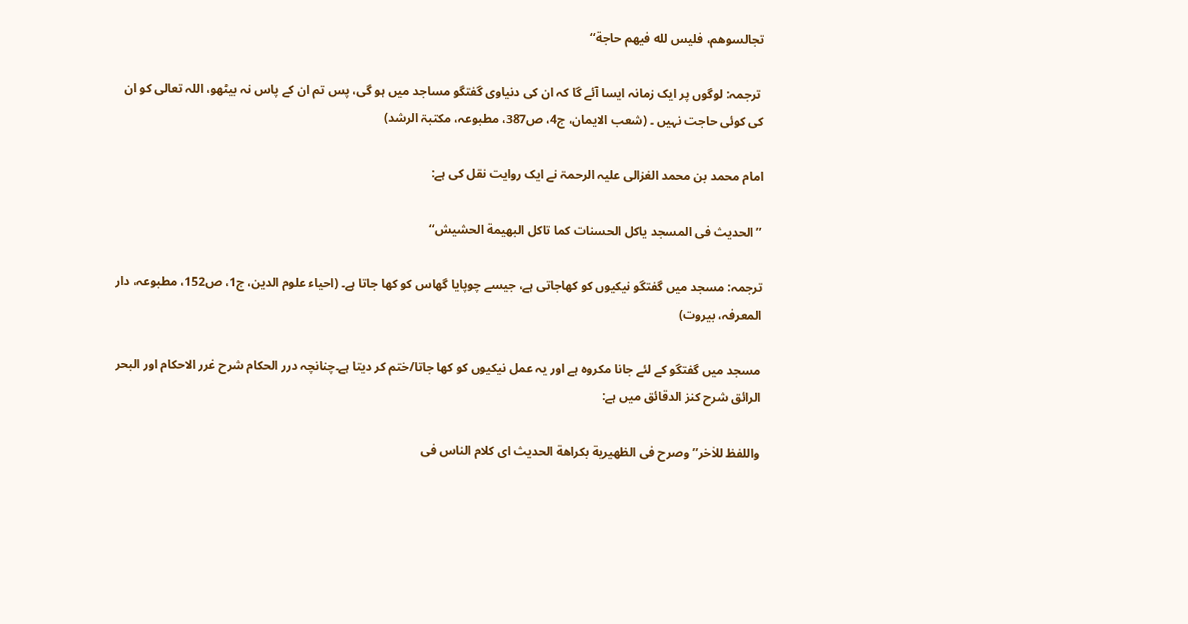تجالسوهم، فليس لله فيهم حاجة‘‘

 ترجمہ: لوگوں پر ایک زمانہ ایسا آئے گا کہ ان کی دنیاوی گفتگو مساجد میں ہو گی، پس تم ان کے پاس نہ بیٹھو، اللہ تعالی کو ان کی کوئی حاجت نہیں ۔ (شعب الایمان، ج4، ص387، مطبوعہ، مکتبۃ الرشد)

امام محمد بن محمد الغزالی علیہ الرحمۃ نے ایک روایت نقل کی ہے:

’’الحديث فی المسجد ياكل الحسنات كما تاكل البهيمة الحشيش‘‘

ترجمہ: مسجد میں گفتگو نیکیوں کو کھاجاتی ہے، جیسے چوپایا گھاس کو کھا جاتا ہے۔ (احیاء علوم الدین، ج1، ص152، مطبوعہ، دار المعرفہ، بیروت)

مسجد میں گفتگو کے لئے جانا مکروہ ہے اور یہ عمل نیکیوں کو کھا جاتا/ختم کر دیتا ہے۔چنانچہ درر الحکام شرح غرر الاحکام اور البحر الرائق شرح کنز الدقائق میں ہے:

واللفظ للاٰخر’’وصرح فی الظهيرية بكراهة الحديث ای كلام الناس فی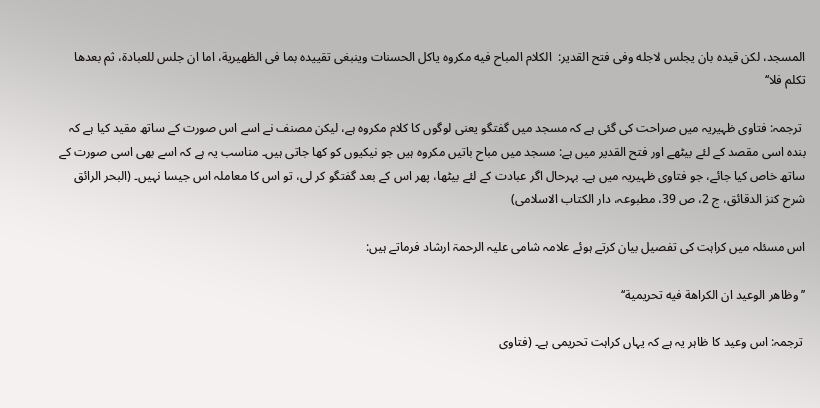المسجد، لكن قيده بان يجلس لاجله وفی فتح القدير:  الكلام المباح فيه مكروه ياكل الحسنات وينبغی تقييده بما فی الظهيرية، اما ان جلس للعبادة، ثم بعدها تكلم فلا‘‘

 ترجمہ: فتاوی ظہیریہ میں صراحت کی گئی ہے کہ مسجد میں گفتگو یعنی لوگوں کا کلام مکروہ ہے، لیکن مصنف نے اسے اس صورت کے ساتھ مقید کیا ہے کہ بندہ اسی مقصد کے لئے بیٹھے اور فتح القدیر میں ہے: مسجد میں مباح باتیں مکروہ ہیں جو نیکیوں کو کھا جاتی ہیں۔ مناسب یہ ہے کہ اسے بھی اسی صورت کے ساتھ خاص کیا جائے، جو فتاوی ظہیریہ میں ہے۔ بہرحال اگر عبادت کے لئے بیٹھا، پھر اس کے بعد گفتگو کر لی، تو اس کا معاملہ اس جیسا نہیں۔ (البحر الرائق شرح كنز الدقائق، ج 2، ص 39، مطبوعہ، دار الكتاب الاسلامی)

اس مسئلہ میں کراہت کی تفصیل بیان کرتے ہوئے علامہ شامی علیہ الرحمۃ ارشاد فرماتے ہیں:

’’وظاهر الوعيد ان الكراهة فيه تحريمية‘‘

 ترجمہ: اس وعید کا ظاہر یہ ہے کہ یہاں کراہت تحریمی ہے۔ (فتاوی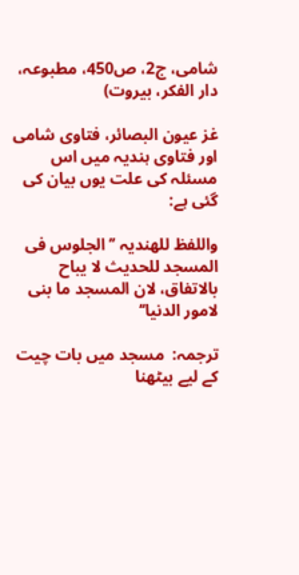شامی، ج2، ص450، مطبوعہ، دار الفکر، بیروت)

غز عیون البصائر، فتاوی شامی اور فتاوی ہندیہ میں اس مسئلہ کی علت یوں بیان کی گئی ہے:

واللفظ للھندیہ ’’الجلوس فی المسجد للحديث لا يباح بالاتفاق، لان المسجد ما بنی لامور الدنيا‘‘

ترجمہ:  مسجد میں بات چیت کے لیے بیٹھنا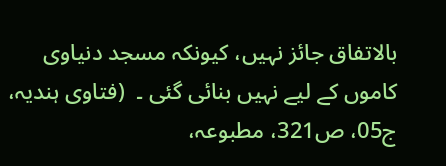بالاتفاق جائز نہیں، کیونکہ مسجد دنیاوی کاموں کے لیے نہیں بنائی گئی ۔  (فتاوی ہندیہ، ج05، ص321، مطبوعہ،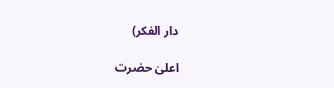دار الفکر)

اعلیٰ حضرت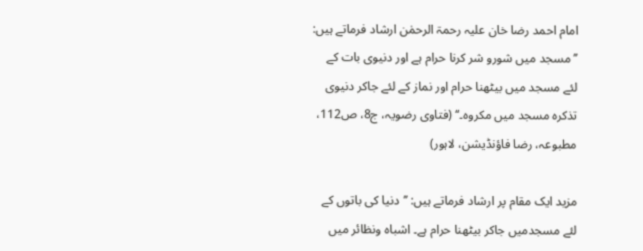امام احمد رضا خان علیہ رحمۃ الرحمٰن ارشاد فرماتے ہیں: ’’مسجد میں شورو شر کرنا حرام ہے اور دنیوی بات کے لئے مسجد میں بیٹھنا حرام اور نماز کے لئے جاکر دنیوی تذکرہ مسجد میں مکروہ۔‘‘ (فتاوی رضویہ، ج8، ص112، مطبوعہ، رضا فاؤنڈیشن، لاہور)

مزید ایک مقام پر ارشاد فرماتے ہیں: ’’دنیا کی باتوں کے لئے مسجدمیں جاکر بیٹھنا حرام ہے۔ اشباہ ونظائر میں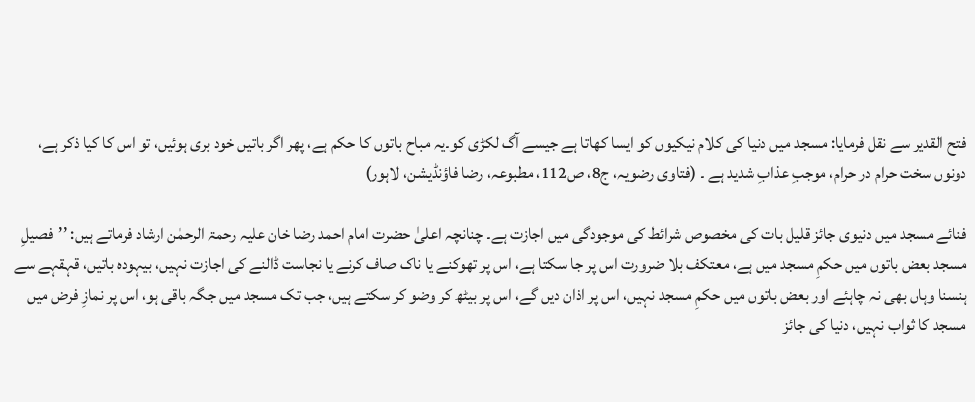فتح القدیر سے نقل فرمایا: مسجد میں دنیا کی کلام نیکیوں کو ایسا کھاتا ہے جیسے آگ لکڑی کو۔یہ مباح باتوں کا حکم ہے، پھر اگر باتیں خود بری ہوئیں، تو اس کا کیا ذکر ہے، دونوں سخت حرام در حرام، موجبِ عذابِ شدید ہے ۔ (فتاوی رضویہ، ج8، ص112، مطبوعہ، رضا فاؤنڈیشن، لاہور)

فنائے مسجد میں دنیوی جائز قلیل بات کی مخصوص شرائط کی موجودگی میں اجازت ہے۔ چنانچہ اعلیٰ حضرت امام احمد رضا خان علیہ رحمۃ الرحمٰن ارشاد فرماتے ہیں: ’’فصیلِ مسجد بعض باتوں میں حکمِ مسجد میں ہے، معتکف بلا ضرورت اس پر جا سکتا ہے، اس پر تھوکنے یا ناک صاف کرنے یا نجاست ڈالنے کی اجازت نہیں، بیہودہ باتیں، قہقہے سے ہنسنا وہاں بھی نہ چاہئے اور بعض باتوں میں حکمِ مسجد نہیں، اس پر اذان دیں گے، اس پر بیٹھ کر وضو کر سکتے ہیں، جب تک مسجد میں جگہ باقی ہو، اس پر نمازِ فرض میں مسجد کا ثواب نہیں، دنیا کی جائز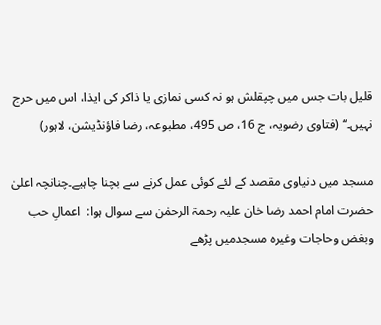قلیل بات جس میں چپقلش ہو نہ کسی نمازی یا ذاکر کی ایذا، اس میں حرج نہیں۔‘‘ (فتاوی رضویہ، ج 16، ص 495، مطبوعہ، رضا فاؤنڈیشن، لاہور)

مسجد میں دنیاوی مقصد کے لئے کوئی عمل کرنے سے بچنا چاہیے۔چنانچہ اعلیٰ حضرت امام احمد رضا خان علیہ رحمۃ الرحمٰن سے سوال ہوا:  اعمالِ حب وبغض وحاجات وغیرہ مسجدمیں پڑھے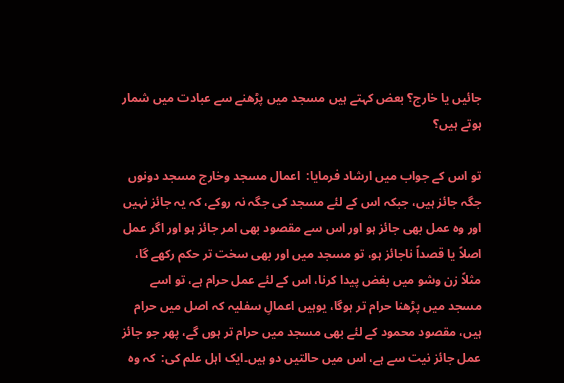جائیں یا خارج؟ بعض کہتے ہیں مسجد میں پڑھنے سے عبادت میں شمار ہوتے ہیں؟

تو اس کے جواب میں ارشاد فرمایا:  اعمال مسجد وخارج مسجد دونوں جگہ جائز ہیں، جبکہ اس کے لئے مسجد کی جگہ نہ روکے، کہ یہ جائز نہیں اور وہ عمل بھی جائز ہو اور اس سے مقصود بھی امر جائز ہو اور اگر عمل اصلاً یا قصداً ناجائز ہو، تو مسجد میں اور بھی سخت تر حکم رکھے گا، مثلاً زن وشو میں بغض پیدا کرنا، اس کے لئے عمل حرام ہے، تو اسے مسجد میں پڑھنا حرام تر ہوگا، یوہیں اعمالِ سفلیہ کہ اصل میں حرام ہیں، مقصود محمود کے لئے بھی مسجد میں حرام تر ہوں گے، پھر جو جائز عمل جائز نیت سے ہے، اس میں حالتیں دو ہیں۔ایک اہل علم کی:  کہ وہ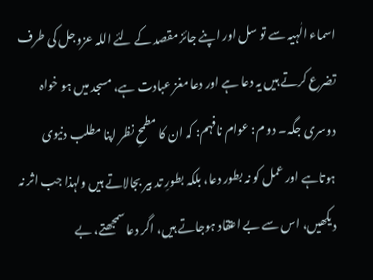اسماء الٰہیہ سے تو سل اور اپنے جائز مقصد کے لئے اللہ عزوجل کی طرف تضرع کرتے ہیں یہ دعا ہے اور دعا مغز عبادت ہے، مسجد میں ہو خواہ دوسری جگہ۔ دو م: عوام نافہم: کہ ان کا مطمحِ نظر اپنا مطلب دنیوی ہوتاہے اور عمل کو نہ بطور دعا، بلکہ بطورِ تد بیر بجالاتے ہیں ولہذا جب اثر نہ دیکھیں، اس سے بے اعتقاد ہوجاتے ہیں، اگر دعا سمجھتے، بے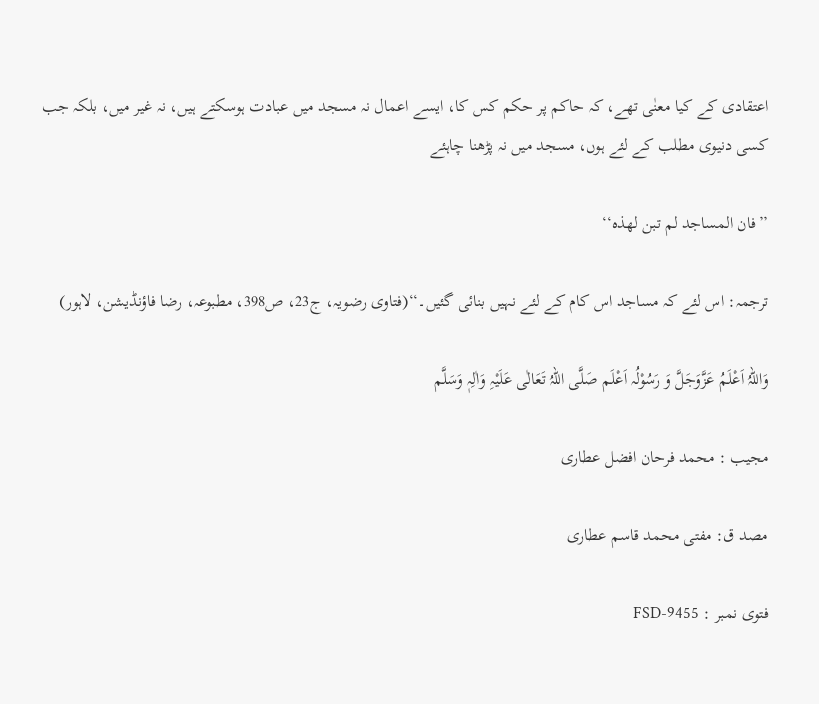اعتقادی کے کیا معنٰی تھے، کہ حاکم پر حکم کس کا، ایسے اعمال نہ مسجد میں عبادت ہوسکتے ہیں، نہ غیر میں، بلکہ جب کسی دنیوی مطلب کے لئے ہوں، مسجد میں نہ پڑھنا چاہئے

’’فان المساجد لم تبن لھذہ‘‘

ترجمہ: اس لئے کہ مساجد اس کام کے لئے نہیں بنائی گئیں۔‘‘(فتاوی رضویہ، ج23، ص398، مطبوعہ، رضا فاؤنڈیشن، لاہور)

وَاللہُ اَعْلَمُ عَزَّوَجَلَّ وَ رَسُوْلُہ اَعْلَم صَلَّی اللہُ تَعَالٰی عَلَیْہِ وَاٰلِہٖ وَسَلَّم

مجیب : محمد فرحان افضل عطاری

مصد ق: مفتی محمد قاسم عطاری

فتوی نمبر : FSD-9455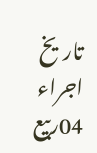تاریخ اجراء  04ربیع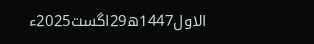الاول1447ھ29اگست2025ء